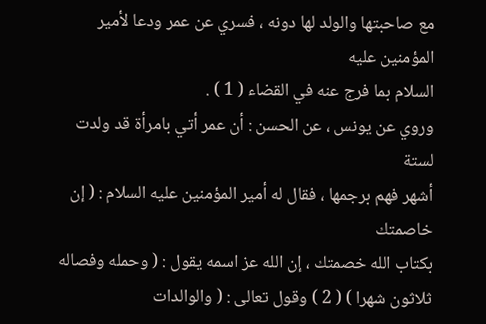مع صاحبتها والولد لها دونه ، فسري عن عمر ودعا لأمير المؤمنين عليه
السلام بما فرج عنه في القضاء ( 1 ) .
وروي عن يونس ، عن الحسن : أن عمر أتي بامرأة قد ولدت لستة
أشهر فهم برجمها ، فقال له أمير المؤمنين عليه السلام : ( إن خاصمتك
بكتاب الله خصمتك ، إن الله عز اسمه يقول : ( وحمله وفصاله
ثلاثون شهرا ) ( 2 ) وقول تعالى : ( والوالدات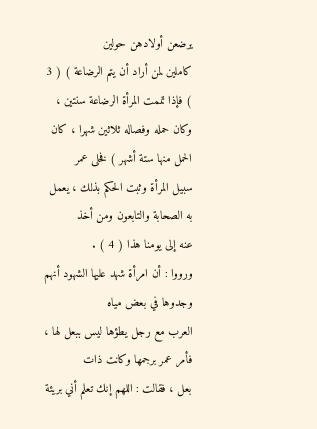يرضعن أولادهن حولين
كاملين لمن أراد أن يتم الرضاعة ) ( 3 ) فإذا تممت المرأة الرضاعة سنتين ،
وكان حمله وفصاله ثلاثين شهرا ، كان الحمل منها ستة أشهر ) فخلى عمر
سبيل المرأة وثبت الحكم بذلك ، يعمل به الصحابة والتابعون ومن أخذ
عنه إلى يومنا هذا ( 4 ) .
ورووا : أن امرأة شهد عليها الشهود أنهم وجدوها في بعض مياه
العرب مع رجل يطؤها ليس ببعل لها ، فأمر عمر برجمها وكانت ذات
بعل ، فقالت : اللهم إنك تعلم أني بريئة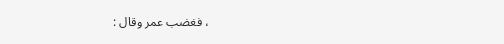، فغضب عمر وقال :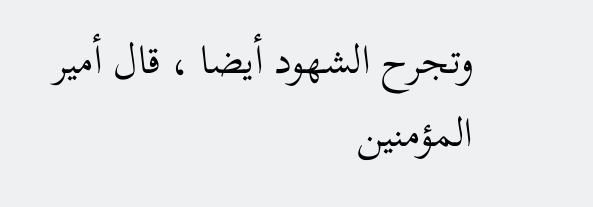وتجرح الشهود أيضا ، قال أمير المؤمنين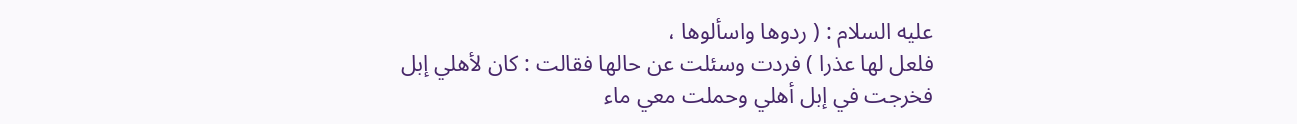عليه السلام : ( ردوها واسألوها ،
فلعل لها عذرا ) فردت وسئلت عن حالها فقالت : كان لأهلي إبل
فخرجت في إبل أهلي وحملت معي ماء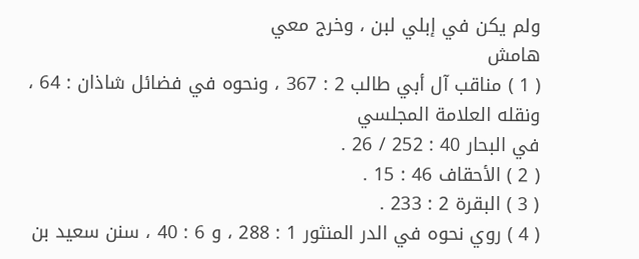ولم يكن في إبلي لبن ، وخرج معي
هامش
( 1 ) مناقب آل أبي طالب 2 : 367 ، ونحوه في فضائل شاذان : 64 ، ونقله العلامة المجلسي
في البحار 40 : 252 / 26 .
( 2 ) الأحقاف 46 : 15 .
( 3 ) البقرة 2 : 233 .
( 4 ) روي نحوه في الدر المنثور 1 : 288 ، و 6 : 40 ، سنن سعيد بن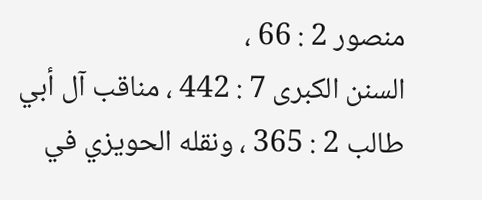منصور 2 : 66 ،
السنن الكبرى 7 : 442 ، مناقب آل أبي طالب 2 : 365 ، ونقله الحويزي في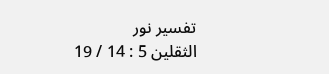تفسير نور
الثقلين 5 : 14 / 19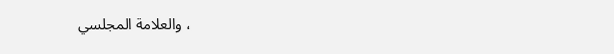، والعلامة المجلسي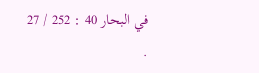في البحار 40 : 252 / 27 .